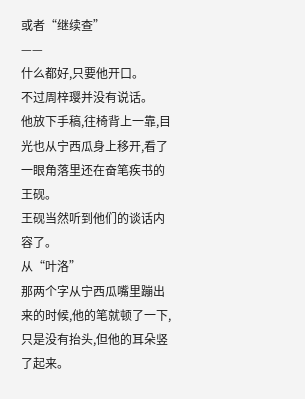或者“继续查”
——
什么都好,只要他开口。
不过周梓璎并没有说话。
他放下手稿,往椅背上一靠,目光也从宁西瓜身上移开,看了一眼角落里还在奋笔疾书的王砚。
王砚当然听到他们的谈话内容了。
从“叶洛”
那两个字从宁西瓜嘴里蹦出来的时候,他的笔就顿了一下,只是没有抬头,但他的耳朵竖了起来。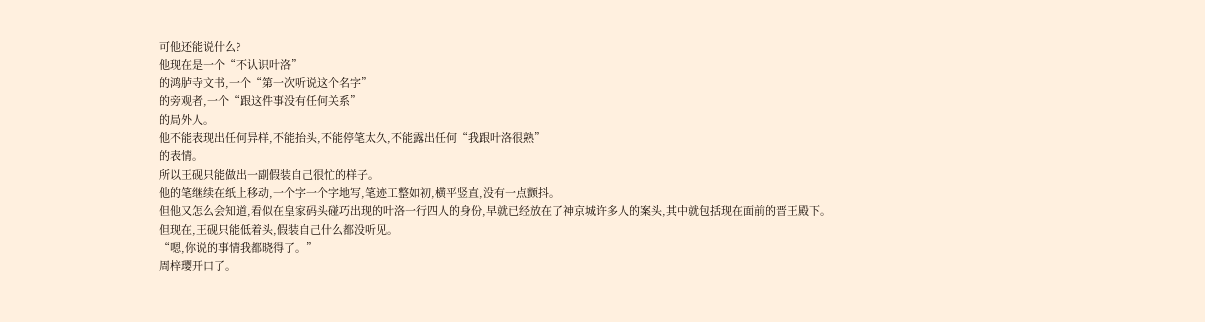可他还能说什么?
他现在是一个“不认识叶洛”
的鸿胪寺文书,一个“第一次听说这个名字”
的旁观者,一个“跟这件事没有任何关系”
的局外人。
他不能表现出任何异样,不能抬头,不能停笔太久,不能露出任何“我跟叶洛很熟”
的表情。
所以王砚只能做出一副假装自己很忙的样子。
他的笔继续在纸上移动,一个字一个字地写,笔迹工整如初,横平竖直,没有一点颤抖。
但他又怎么会知道,看似在皇家码头碰巧出现的叶洛一行四人的身份,早就已经放在了神京城许多人的案头,其中就包括现在面前的晋王殿下。
但现在,王砚只能低着头,假装自己什么都没听见。
“嗯,你说的事情我都晓得了。”
周梓璎开口了。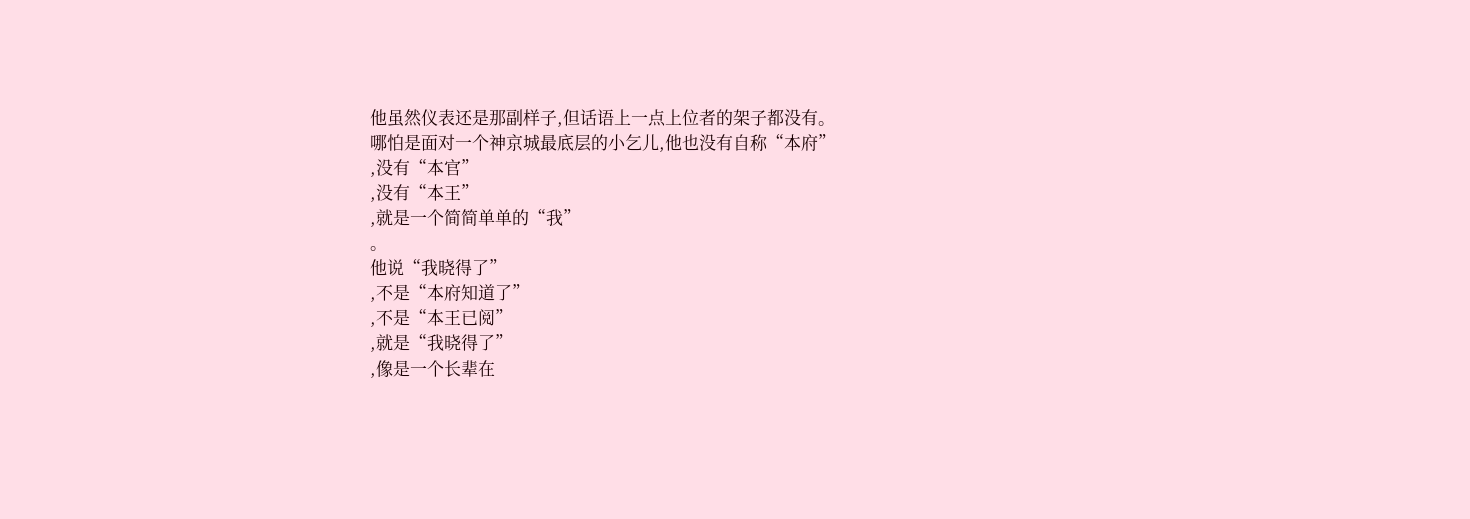他虽然仪表还是那副样子,但话语上一点上位者的架子都没有。
哪怕是面对一个神京城最底层的小乞儿,他也没有自称“本府”
,没有“本官”
,没有“本王”
,就是一个简简单单的“我”
。
他说“我晓得了”
,不是“本府知道了”
,不是“本王已阅”
,就是“我晓得了”
,像是一个长辈在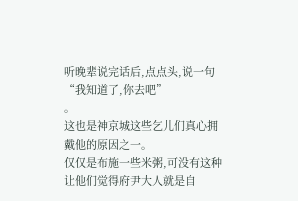听晚辈说完话后,点点头,说一句“我知道了,你去吧”
。
这也是神京城这些乞儿们真心拥戴他的原因之一。
仅仅是布施一些米粥,可没有这种让他们觉得府尹大人就是自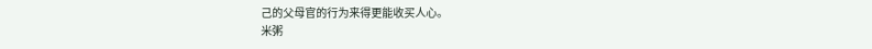己的父母官的行为来得更能收买人心。
米粥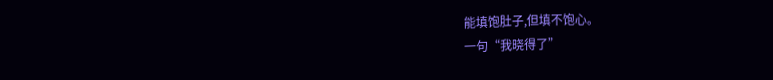能填饱肚子,但填不饱心。
一句“我晓得了”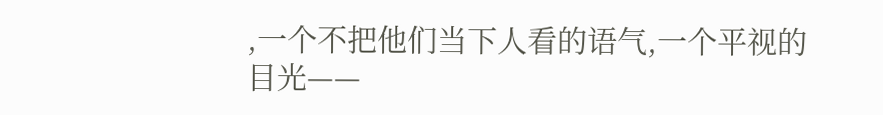,一个不把他们当下人看的语气,一个平视的目光——